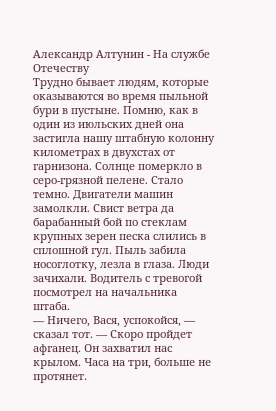Александр Алтунин - На службе Отечеству
Трудно бывает людям, которые оказываются во время пыльной бури в пустыне. Помню, как в один из июльских дней она застигла нашу штабную колонну километрах в двухстах от гарнизона. Солнце померкло в серо-грязной пелене. Стало темно. Двигатели машин замолкли. Свист ветра да барабанный бой по стеклам крупных зерен песка слились в сплошной гул. Пыль забила носоглотку, лезла в глаза. Люди зачихали. Водитель с тревогой посмотрел на начальника штаба.
— Ничего, Вася, успокойся, — сказал тот. — Скоро пройдет афганец. Он захватил нас крылом. Часа на три, больше не протянет.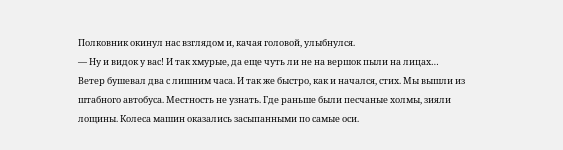Полковник окинул нас взглядом и, качая головой, улыбнулся.
— Ну и видок у вас! И так хмурые, да еще чуть ли не на вершок пыли на лицах…
Ветер бушевал два с лишним часа. И так же быстро, как и начался, стих. Мы вышли из штабного автобуса. Местность не узнать. Где раньше были песчаные холмы, зияли лощины. Колеса машин оказались засыпанными по самые оси.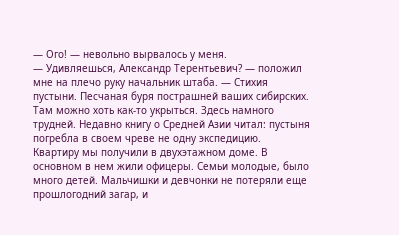— Ого! — невольно вырвалось у меня.
— Удивляешься, Александр Терентьевич? — положил мне на плечо руку начальник штаба. — Стихия пустыни. Песчаная буря пострашней ваших сибирских. Там можно хоть как-то укрыться. Здесь намного трудней. Недавно книгу о Средней Азии читал: пустыня погребла в своем чреве не одну экспедицию.
Квартиру мы получили в двухэтажном доме. В основном в нем жили офицеры. Семьи молодые, было много детей. Мальчишки и девчонки не потеряли еще прошлогодний загар, и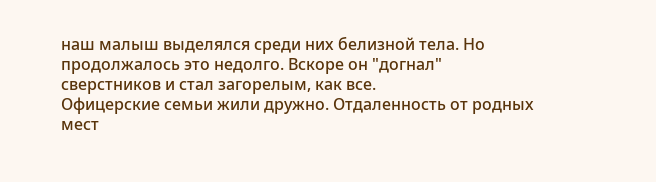наш малыш выделялся среди них белизной тела. Но продолжалось это недолго. Вскоре он "догнал" сверстников и стал загорелым, как все.
Офицерские семьи жили дружно. Отдаленность от родных мест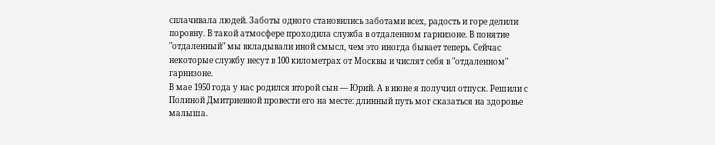сплачивала людей. Заботы одного становились заботами всех, радость и горе делили поровну. В такой атмосфере проходила служба в отдаленном гарнизоне. В понятие "отдаленный" мы вкладывали иной смысл, чем это иногда бывает теперь. Сейчас некоторые службу несут в 100 километрах от Москвы и числят себя в "отдаленном" гарнизоне.
В мае 1950 года у нас родился второй сын — Юрий. А в июне я получил отпуск. Решили с Полиной Дмитриевной провести его на месте: длинный путь мог сказаться на здоровье малыша.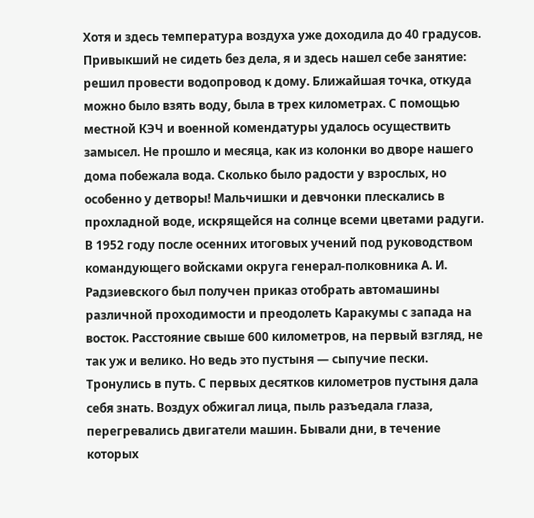Хотя и здесь температура воздуха уже доходила до 40 градусов.
Привыкший не сидеть без дела, я и здесь нашел себе занятие: решил провести водопровод к дому. Ближайшая точка, откуда можно было взять воду, была в трех километрах. С помощью местной КЭЧ и военной комендатуры удалось осуществить замысел. Не прошло и месяца, как из колонки во дворе нашего дома побежала вода. Сколько было радости у взрослых, но особенно у детворы! Мальчишки и девчонки плескались в прохладной воде, искрящейся на солнце всеми цветами радуги.
В 1952 году после осенних итоговых учений под руководством командующего войсками округа генерал-полковника А. И. Радзиевского был получен приказ отобрать автомашины различной проходимости и преодолеть Каракумы с запада на восток. Расстояние свыше 600 километров, на первый взгляд, не так уж и велико. Но ведь это пустыня — сыпучие пески.
Тронулись в путь. С первых десятков километров пустыня дала себя знать. Воздух обжигал лица, пыль разъедала глаза, перегревались двигатели машин. Бывали дни, в течение которых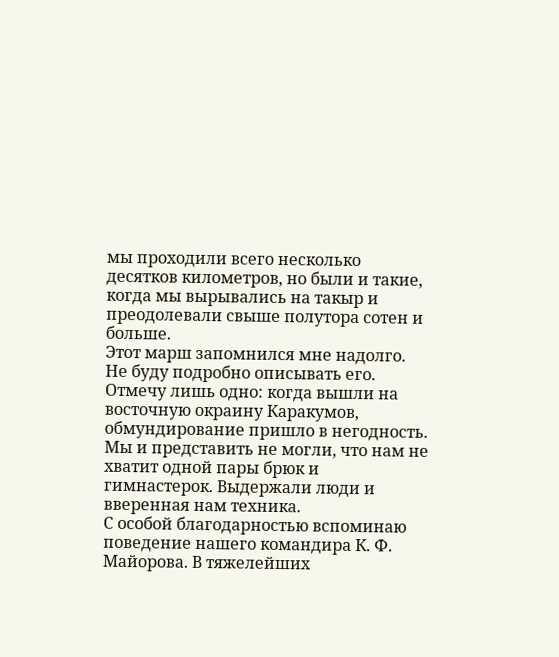мы проходили всего несколько десятков километров, но были и такие, когда мы вырывались на такыр и преодолевали свыше полутора сотен и больше.
Этот марш запомнился мне надолго. Не буду подробно описывать его. Отмечу лишь одно: когда вышли на восточную окраину Каракумов, обмундирование пришло в негодность. Мы и представить не могли, что нам не хватит одной пары брюк и гимнастерок. Выдержали люди и вверенная нам техника.
С особой благодарностью вспоминаю поведение нашего командира К. Ф. Майорова. В тяжелейших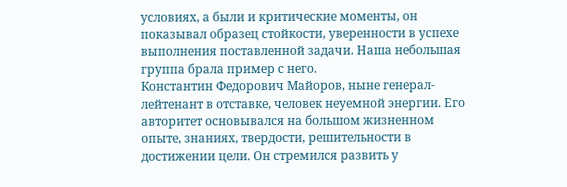условиях, а были и критические моменты, он показывал образец стойкости, уверенности в успехе выполнения поставленной задачи. Наша небольшая группа брала пример с него.
Константин Федорович Майоров, ныне генерал-лейтенант в отставке, человек неуемной энергии. Его авторитет основывался на большом жизненном опыте, знаниях, твердости, решительности в достижении цели. Он стремился развить у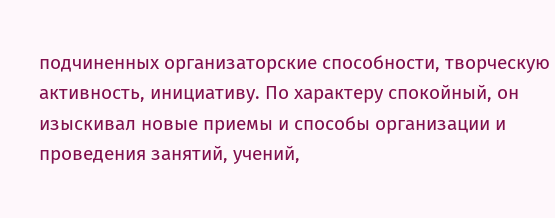подчиненных организаторские способности, творческую активность, инициативу. По характеру спокойный, он изыскивал новые приемы и способы организации и проведения занятий, учений,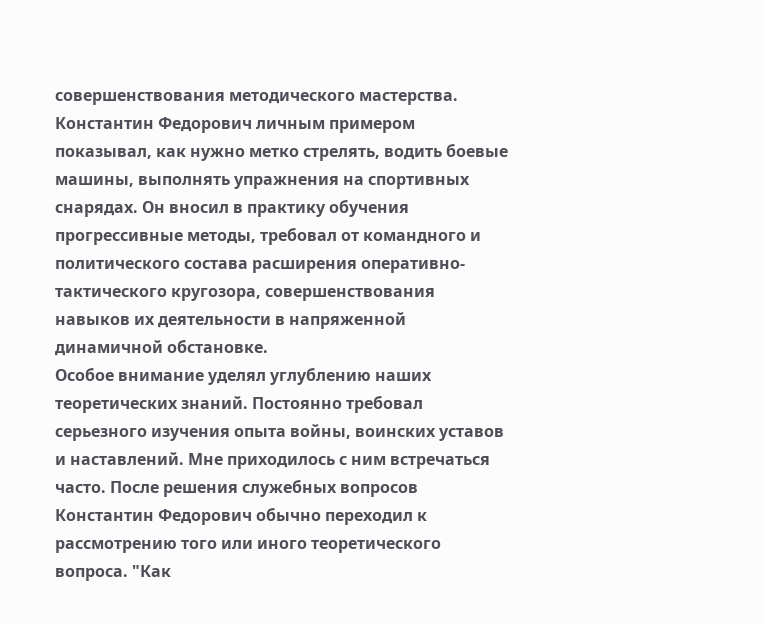совершенствования методического мастерства.
Константин Федорович личным примером показывал, как нужно метко стрелять, водить боевые машины, выполнять упражнения на спортивных снарядах. Он вносил в практику обучения прогрессивные методы, требовал от командного и политического состава расширения оперативно-тактического кругозора, совершенствования навыков их деятельности в напряженной динамичной обстановке.
Особое внимание уделял углублению наших теоретических знаний. Постоянно требовал серьезного изучения опыта войны, воинских уставов и наставлений. Мне приходилось с ним встречаться часто. После решения служебных вопросов Константин Федорович обычно переходил к рассмотрению того или иного теоретического вопроса. "Как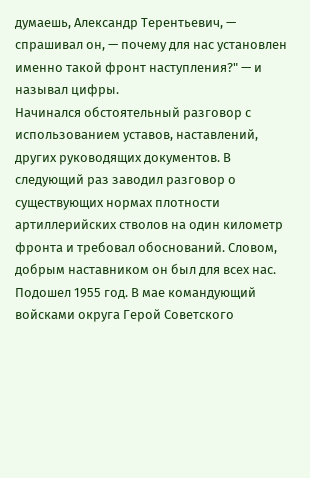думаешь, Александр Терентьевич, — спрашивал он, — почему для нас установлен именно такой фронт наступления?" — и называл цифры.
Начинался обстоятельный разговор с использованием уставов, наставлений, других руководящих документов. В следующий раз заводил разговор о существующих нормах плотности артиллерийских стволов на один километр фронта и требовал обоснований. Словом, добрым наставником он был для всех нас.
Подошел 1955 год. В мае командующий войсками округа Герой Советского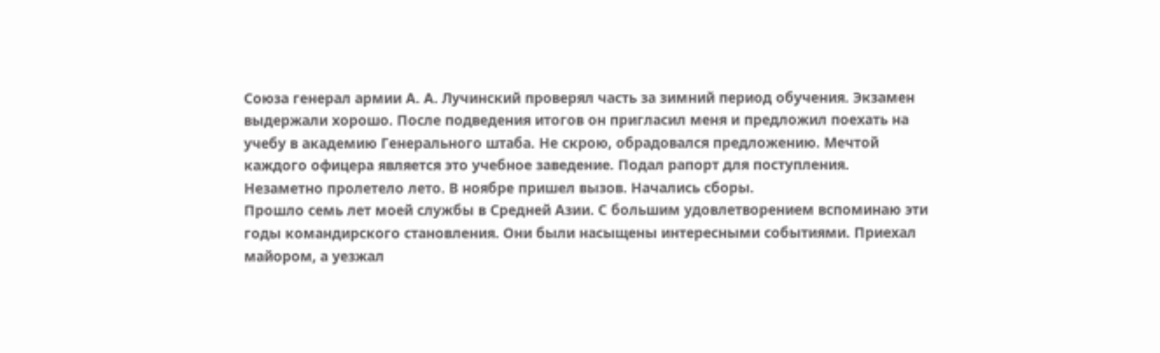Союза генерал армии А. А. Лучинский проверял часть за зимний период обучения. Экзамен выдержали хорошо. После подведения итогов он пригласил меня и предложил поехать на учебу в академию Генерального штаба. Не скрою, обрадовался предложению. Мечтой каждого офицера является это учебное заведение. Подал рапорт для поступления.
Незаметно пролетело лето. В ноябре пришел вызов. Начались сборы.
Прошло семь лет моей службы в Средней Азии. С большим удовлетворением вспоминаю эти годы командирского становления. Они были насыщены интересными событиями. Приехал майором, а уезжал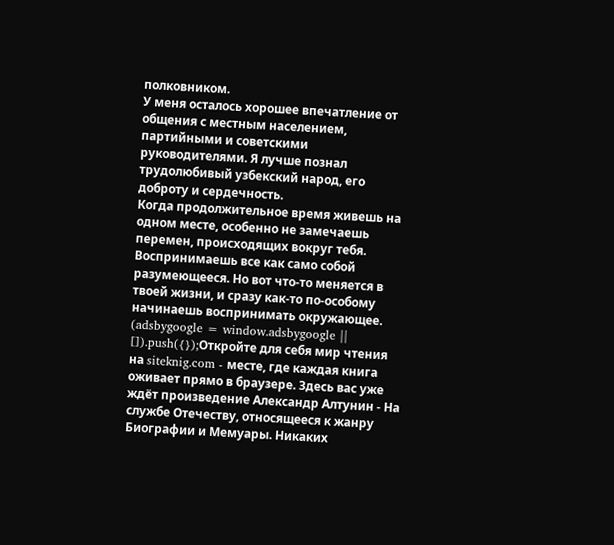полковником.
У меня осталось хорошее впечатление от общения с местным населением, партийными и советскими руководителями. Я лучше познал трудолюбивый узбекский народ, его доброту и сердечность.
Когда продолжительное время живешь на одном месте, особенно не замечаешь перемен, происходящих вокруг тебя. Воспринимаешь все как само собой разумеющееся. Но вот что-то меняется в твоей жизни, и сразу как-то по-особому начинаешь воспринимать окружающее.
(adsbygoogle = window.adsbygoogle || []).push({});Откройте для себя мир чтения на siteknig.com - месте, где каждая книга оживает прямо в браузере. Здесь вас уже ждёт произведение Александр Алтунин - На службе Отечеству, относящееся к жанру Биографии и Мемуары. Никаких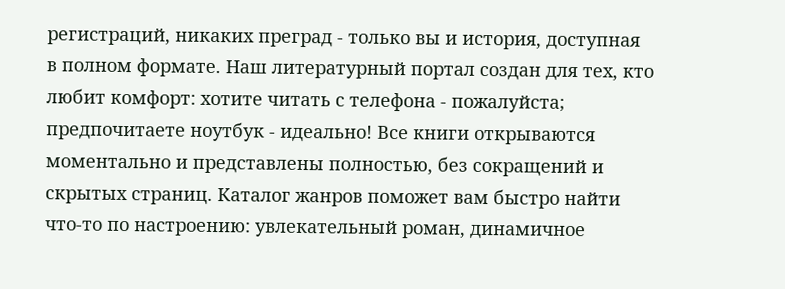регистраций, никаких преград - только вы и история, доступная в полном формате. Наш литературный портал создан для тех, кто любит комфорт: хотите читать с телефона - пожалуйста; предпочитаете ноутбук - идеально! Все книги открываются моментально и представлены полностью, без сокращений и скрытых страниц. Каталог жанров поможет вам быстро найти что-то по настроению: увлекательный роман, динамичное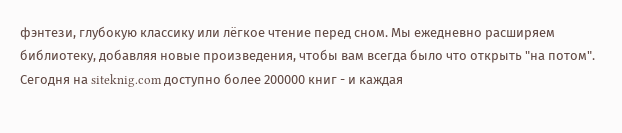фэнтези, глубокую классику или лёгкое чтение перед сном. Мы ежедневно расширяем библиотеку, добавляя новые произведения, чтобы вам всегда было что открыть "на потом". Сегодня на siteknig.com доступно более 200000 книг - и каждая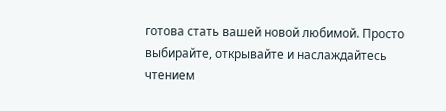готова стать вашей новой любимой. Просто выбирайте, открывайте и наслаждайтесь чтением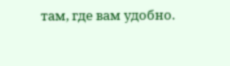там, где вам удобно.